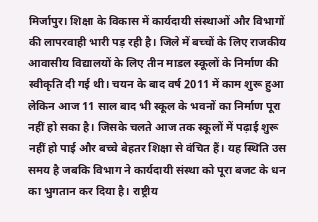मिर्जापुर। शिक्षा के विकास में कार्यदायी संस्थाओं और विभागों की लापरवाही भारी पड़ रही है। जिले में बच्चों के लिए राजकीय आवासीय विद्यालयों के लिए तीन माडल स्कूलों के निर्माण की स्वीकृति दी गई थी। चयन के बाद वर्ष 2011 में काम शुरू हुआ लेकिन आज 11 साल बाद भी स्कूल के भवनों का निर्माण पूरा नहीं हो सका है। जिसके चलते आज तक स्कूलों में पढ़ाई शुरू नहीं हो पाई और बच्चे बेहतर शिक्षा से वंचित हैं। यह स्थिति उस समय है जबकि विभाग ने कार्यदायी संस्था को पूरा बजट के धन का भुगतान कर दिया है। राष्ट्रीय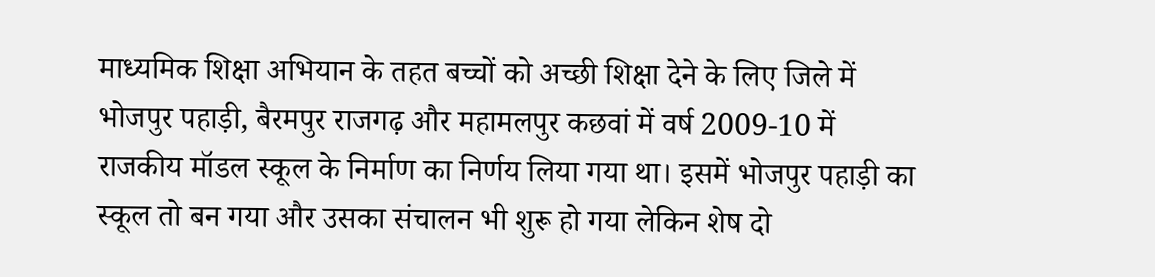माध्यमिक शिक्षा अभियान के तहत बच्चों को अच्छी शिक्षा देने के लिए जिले में भोजपुर पहाड़ी, बैरमपुर राजगढ़ और महामलपुर कछवां में वर्ष 2009-10 में राजकीय मॉडल स्कूल के निर्माण का निर्णय लिया गया था। इसमें भोजपुर पहाड़ी का स्कूल तो बन गया और उसका संचालन भी शुरू हो गया लेकिन शेष दो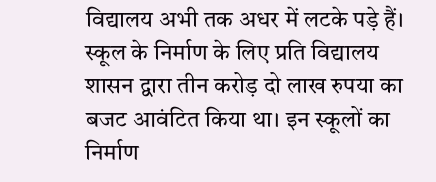विद्यालय अभी तक अधर में लटके पड़े हैं। स्कूल के निर्माण के लिए प्रति विद्यालय शासन द्वारा तीन करोड़ दो लाख रुपया का बजट आवंटित किया था। इन स्कूलों का निर्माण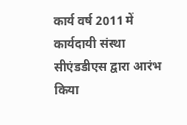कार्य वर्ष 2011 में कार्यदायी संस्था सीएंडडीएस द्वारा आरंभ किया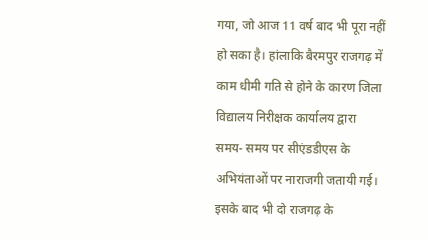गया, जो आज 11 वर्ष बाद भी पूरा नहीं हो सका है। हांलाकि बैरमपुर राजगढ़ में काम धीमी गति से होने के कारण जिला विद्यालय निरीक्षक कार्यालय द्वारा समय- समय पर सीएंडडीएस के अभियंताओं पर नाराजगी जतायी गई। इसके बाद भी दो राजगढ़ के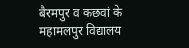बैरमपुर व कछवां के महामलपुर विद्यालय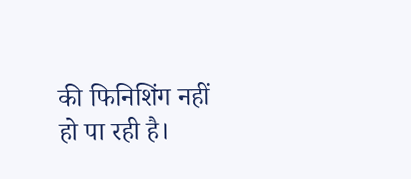की फिनिशिंग नहीं हो पा रही है।